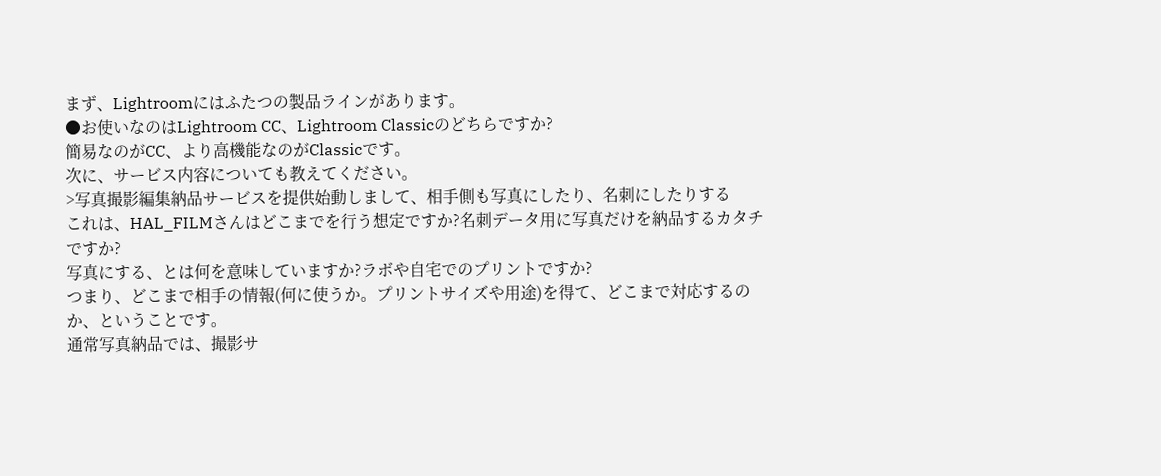まず、Lightroomにはふたつの製品ラインがあります。
●お使いなのはLightroom CC、Lightroom Classicのどちらですか?
簡易なのがCC、より高機能なのがClassicです。
次に、サービス内容についても教えてください。
>写真撮影編集納品サービスを提供始動しまして、相手側も写真にしたり、名刺にしたりする
これは、HAL_FILMさんはどこまでを行う想定ですか?名刺データ用に写真だけを納品するカタチですか?
写真にする、とは何を意味していますか?ラボや自宅でのプリントですか?
つまり、どこまで相手の情報(何に使うか。プリントサイズや用途)を得て、どこまで対応するのか、ということです。
通常写真納品では、撮影サ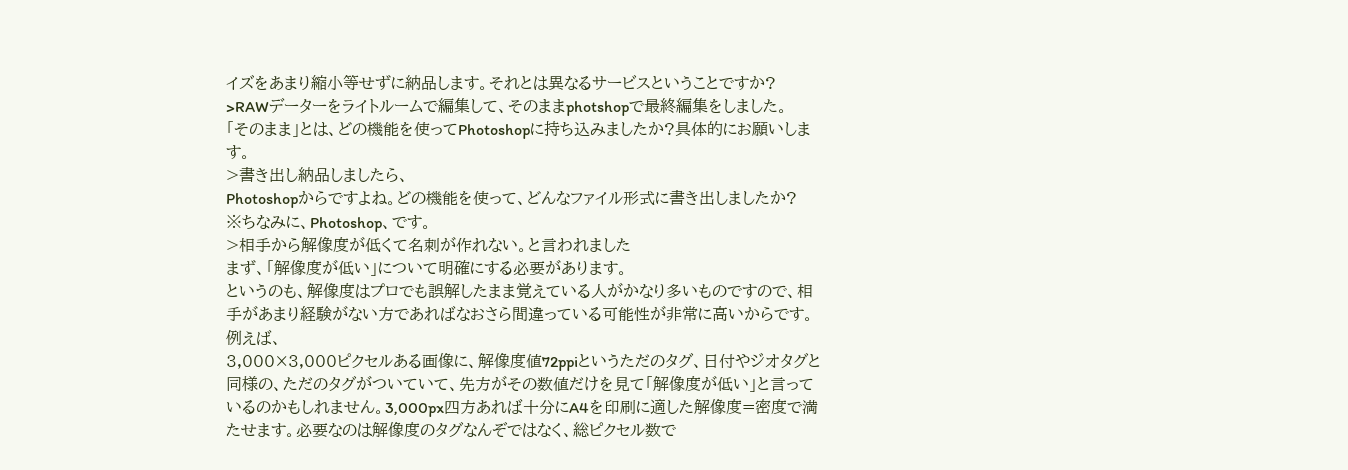イズをあまり縮小等せずに納品します。それとは異なるサービスということですか?
>RAWデーターをライトルームで編集して、そのままphotshopで最終編集をしました。
「そのまま」とは、どの機能を使ってPhotoshopに持ち込みましたか?具体的にお願いします。
>書き出し納品しましたら、
Photoshopからですよね。どの機能を使って、どんなファイル形式に書き出しましたか?
※ちなみに、Photoshop、です。
>相手から解像度が低くて名刺が作れない。と言われました
まず、「解像度が低い」について明確にする必要があります。
というのも、解像度はプロでも誤解したまま覚えている人がかなり多いものですので、相手があまり経験がない方であればなおさら間違っている可能性が非常に高いからです。
例えば、
3,000×3,000ピクセルある画像に、解像度値72ppiというただのタグ、日付やジオタグと同様の、ただのタグがついていて、先方がその数値だけを見て「解像度が低い」と言っているのかもしれません。3,000px四方あれば十分にA4を印刷に適した解像度=密度で満たせます。必要なのは解像度のタグなんぞではなく、総ピクセル数で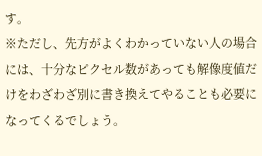す。
※ただし、先方がよくわかっていない人の場合には、十分なピクセル数があっても解像度値だけをわざわざ別に書き換えてやることも必要になってくるでしょう。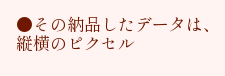●その納品したデータは、縦横のピクセル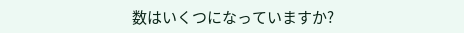数はいくつになっていますか?